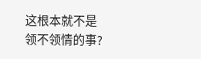这根本就不是领不领情的事?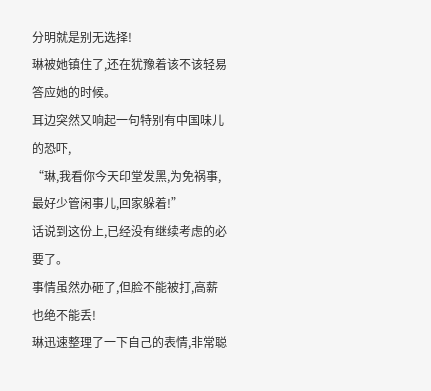分明就是别无选择!
琳被她镇住了,还在犹豫着该不该轻易答应她的时候。
耳边突然又响起一句特别有中国味儿的恐吓,
“琳,我看你今天印堂发黑,为免祸事,最好少管闲事儿,回家躲着!”
话说到这份上,已经没有继续考虑的必要了。
事情虽然办砸了,但脸不能被打,高薪也绝不能丢!
琳迅速整理了一下自己的表情,非常聪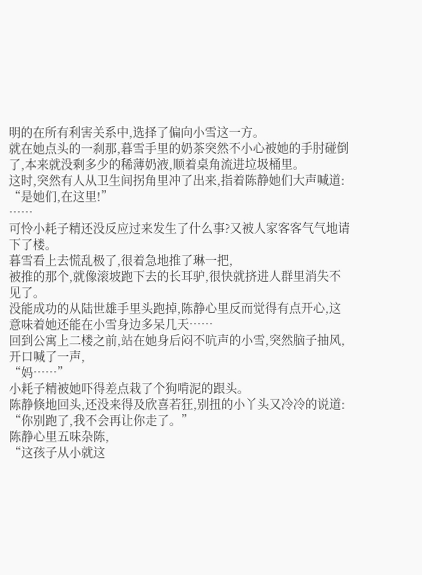明的在所有利害关系中,选择了偏向小雪这一方。
就在她点头的一刹那,暮雪手里的奶茶突然不小心被她的手肘碰倒了,本来就没剩多少的稀薄奶液,顺着桌角流进垃圾桶里。
这时,突然有人从卫生间拐角里冲了出来,指着陈静她们大声喊道:
“是她们,在这里!”
……
可怜小耗子精还没反应过来发生了什么事?又被人家客客气气地请下了楼。
暮雪看上去慌乱极了,很着急地推了琳一把,
被推的那个,就像滚坡跑下去的长耳驴,很快就挤进人群里消失不见了。
没能成功的从陆世雄手里头跑掉,陈静心里反而觉得有点开心,这意味着她还能在小雪身边多呆几天……
回到公寓上二楼之前,站在她身后闷不吭声的小雪,突然脑子抽风,开口喊了一声,
“妈……”
小耗子精被她吓得差点栽了个狗啃泥的跟头。
陈静倏地回头,还没来得及欣喜若狂,别扭的小丫头又冷冷的说道:
“你别跑了,我不会再让你走了。”
陈静心里五味杂陈,
“这孩子从小就这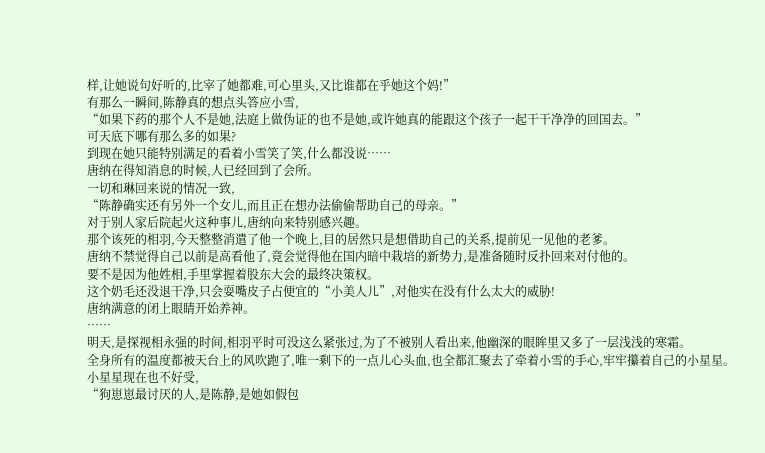样,让她说句好听的,比宰了她都难,可心里头,又比谁都在乎她这个妈!”
有那么一瞬间,陈静真的想点头答应小雪,
“如果下药的那个人不是她,法庭上做伪证的也不是她,或许她真的能跟这个孩子一起干干净净的回国去。”
可天底下哪有那么多的如果?
到现在她只能特别满足的看着小雪笑了笑,什么都没说……
唐纳在得知消息的时候,人已经回到了会所。
一切和琳回来说的情况一致,
“陈静确实还有另外一个女儿,而且正在想办法偷偷帮助自己的母亲。”
对于别人家后院起火这种事儿,唐纳向来特别感兴趣。
那个该死的相羽,今天整整消遣了他一个晚上,目的居然只是想借助自己的关系,提前见一见他的老爹。
唐纳不禁觉得自己以前是高看他了,竟会觉得他在国内暗中栽培的新势力,是准备随时反扑回来对付他的。
要不是因为他姓相,手里掌握着股东大会的最终决策权。
这个奶毛还没退干净,只会耍嘴皮子占便宜的“小美人儿”,对他实在没有什么太大的威胁!
唐纳满意的闭上眼睛开始养神。
……
明天,是探视相永强的时间,相羽平时可没这么紧张过,为了不被别人看出来,他幽深的眼眸里又多了一层浅浅的寒霜。
全身所有的温度都被天台上的风吹跑了,唯一剩下的一点儿心头血,也全都汇聚去了牵着小雪的手心,牢牢攥着自己的小星星。
小星星现在也不好受,
“狗崽崽最讨厌的人,是陈静,是她如假包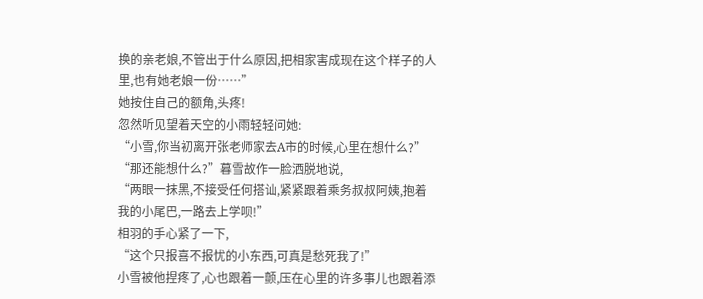换的亲老娘,不管出于什么原因,把相家害成现在这个样子的人里,也有她老娘一份……”
她按住自己的额角,头疼!
忽然听见望着天空的小雨轻轻问她:
“小雪,你当初离开张老师家去A市的时候,心里在想什么?”
“那还能想什么?”暮雪故作一脸洒脱地说,
“两眼一抹黑,不接受任何搭讪,紧紧跟着乘务叔叔阿姨,抱着我的小尾巴,一路去上学呗!”
相羽的手心紧了一下,
“这个只报喜不报忧的小东西,可真是愁死我了!”
小雪被他捏疼了,心也跟着一颤,压在心里的许多事儿也跟着添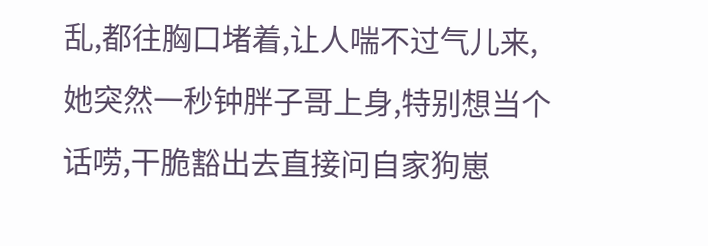乱,都往胸口堵着,让人喘不过气儿来,
她突然一秒钟胖子哥上身,特别想当个话唠,干脆豁出去直接问自家狗崽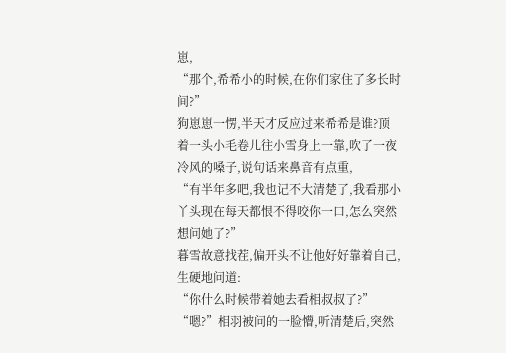崽,
“那个,希希小的时候,在你们家住了多长时间?”
狗崽崽一愣,半天才反应过来希希是谁?顶着一头小毛卷儿往小雪身上一靠,吹了一夜冷风的嗓子,说句话来鼻音有点重,
“有半年多吧,我也记不大清楚了,我看那小丫头现在每天都恨不得咬你一口,怎么突然想问她了?”
暮雪故意找茬,偏开头不让他好好靠着自己,生硬地问道:
“你什么时候带着她去看相叔叔了?”
“嗯?”相羽被问的一脸懵,听清楚后,突然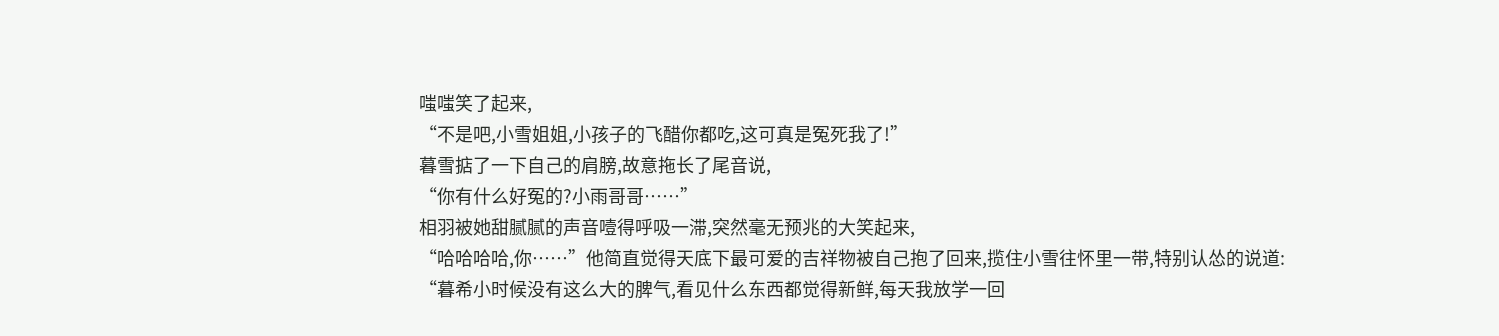嗤嗤笑了起来,
“不是吧,小雪姐姐,小孩子的飞醋你都吃,这可真是冤死我了!”
暮雪掂了一下自己的肩膀,故意拖长了尾音说,
“你有什么好冤的?小雨哥哥……”
相羽被她甜腻腻的声音噎得呼吸一滞,突然毫无预兆的大笑起来,
“哈哈哈哈,你……”他简直觉得天底下最可爱的吉祥物被自己抱了回来,揽住小雪往怀里一带,特别认怂的说道:
“暮希小时候没有这么大的脾气,看见什么东西都觉得新鲜,每天我放学一回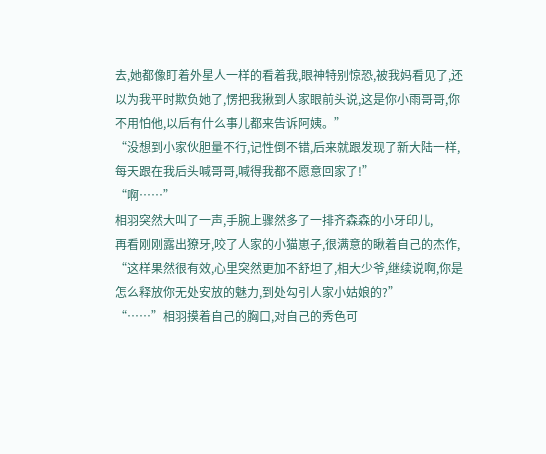去,她都像盯着外星人一样的看着我,眼神特别惊恐,被我妈看见了,还以为我平时欺负她了,愣把我揪到人家眼前头说,这是你小雨哥哥,你不用怕他,以后有什么事儿都来告诉阿姨。”
“没想到小家伙胆量不行,记性倒不错,后来就跟发现了新大陆一样,每天跟在我后头喊哥哥,喊得我都不愿意回家了!”
“啊……”
相羽突然大叫了一声,手腕上骤然多了一排齐森森的小牙印儿,
再看刚刚露出獠牙,咬了人家的小猫崽子,很满意的瞅着自己的杰作,
“这样果然很有效,心里突然更加不舒坦了,相大少爷,继续说啊,你是怎么释放你无处安放的魅力,到处勾引人家小姑娘的?”
“……”相羽摸着自己的胸口,对自己的秀色可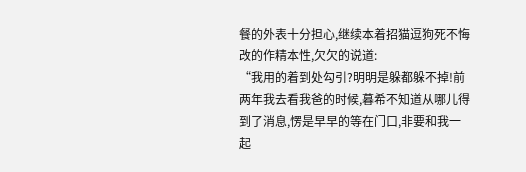餐的外表十分担心,继续本着招猫逗狗死不悔改的作精本性,欠欠的说道:
“我用的着到处勾引?明明是躲都躲不掉!前两年我去看我爸的时候,暮希不知道从哪儿得到了消息,愣是早早的等在门口,非要和我一起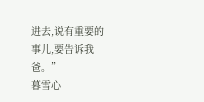进去,说有重要的事儿,要告诉我爸。”
暮雪心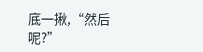底一揪,“然后呢?”